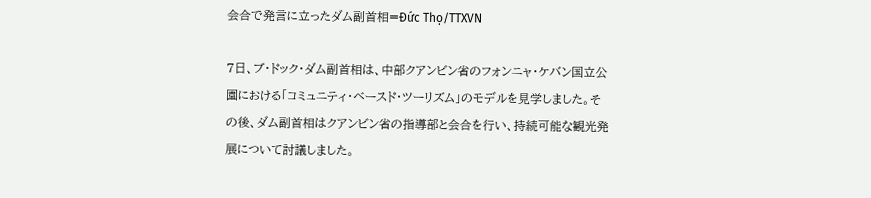会合で発言に立ったダム副首相=Đức Thọ/TTXVN

7日、ブ・ドック・ダム副首相は、中部クアンビン省のフォンニャ・ケバン国立公園における「コミュニティ・ベースド・ツーリズム」のモデルを見学しました。その後、ダム副首相はクアンビン省の指導部と会合を行い、持続可能な観光発展について討議しました。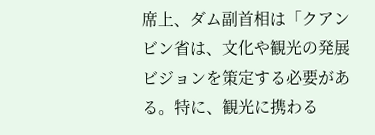席上、ダム副首相は「クアンビン省は、文化や観光の発展ビジョンを策定する必要がある。特に、観光に携わる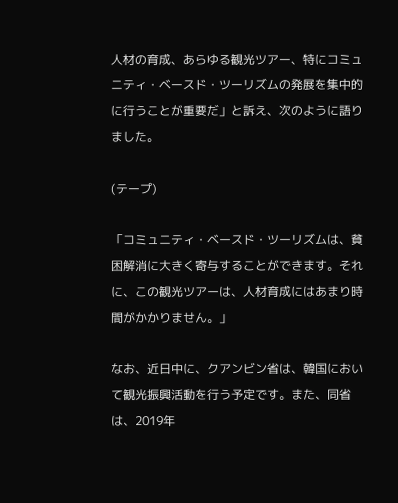人材の育成、あらゆる観光ツアー、特にコミュニティ・ベースド・ツーリズムの発展を集中的に行うことが重要だ」と訴え、次のように語りました。

(テープ)

「コミュニティ・ベースド・ツーリズムは、貧困解消に大きく寄与することができます。それに、この観光ツアーは、人材育成にはあまり時間がかかりません。」

なお、近日中に、クアンビン省は、韓国において観光振興活動を行う予定です。また、同省は、2019年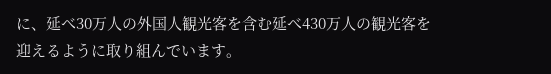に、延べ30万人の外国人観光客を含む延べ430万人の観光客を迎えるように取り組んでいます。